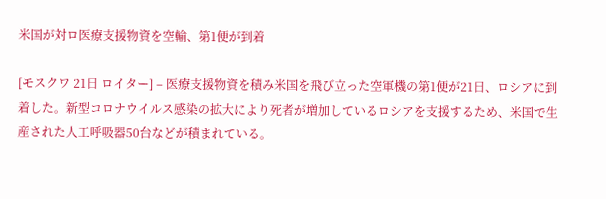米国が対ロ医療支援物資を空輸、第1便が到着

[モスクワ 21日 ロイター] – 医療支援物資を積み米国を飛び立った空軍機の第1便が21日、ロシアに到着した。新型コロナウイルス感染の拡大により死者が増加しているロシアを支援するため、米国で生産された人工呼吸器50台などが積まれている。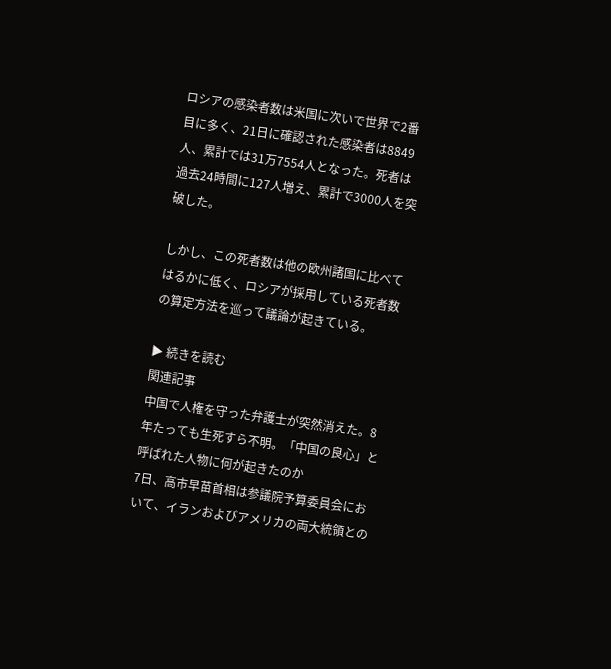ロシアの感染者数は米国に次いで世界で2番目に多く、21日に確認された感染者は8849人、累計では31万7554人となった。死者は過去24時間に127人増え、累計で3000人を突破した。

しかし、この死者数は他の欧州諸国に比べてはるかに低く、ロシアが採用している死者数の算定方法を巡って議論が起きている。

▶ 続きを読む
関連記事
中国で人権を守った弁護士が突然消えた。8年たっても生死すら不明。「中国の良心」と呼ばれた人物に何が起きたのか
7日、高市早苗首相は参議院予算委員会において、イランおよびアメリカの両大統領との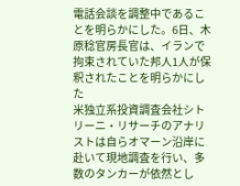電話会談を調整中であることを明らかにした。6日、木原稔官房長官は、イランで拘束されていた邦人1人が保釈されたことを明らかにした
米独立系投資調査会社シトリーニ・リサーチのアナリストは自らオマーン沿岸に赴いて現地調査を行い、多数のタンカーが依然とし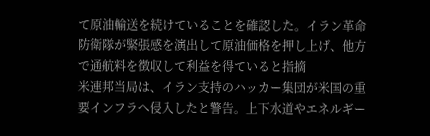て原油輸送を続けていることを確認した。イラン革命防衛隊が緊張感を演出して原油価格を押し上げ、他方で通航料を徴収して利益を得ていると指摘
米連邦当局は、イラン支持のハッカー集団が米国の重要インフラへ侵入したと警告。上下水道やエネルギー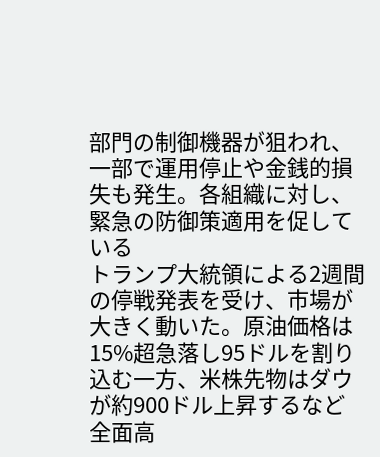部門の制御機器が狙われ、一部で運用停止や金銭的損失も発生。各組織に対し、緊急の防御策適用を促している
トランプ大統領による2週間の停戦発表を受け、市場が大きく動いた。原油価格は15%超急落し95ドルを割り込む一方、米株先物はダウが約900ドル上昇するなど全面高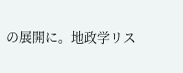の展開に。地政学リス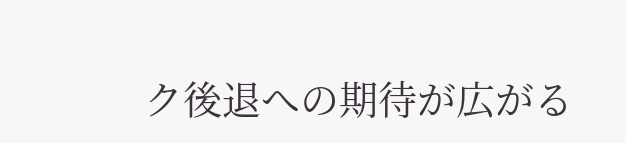ク後退への期待が広がる